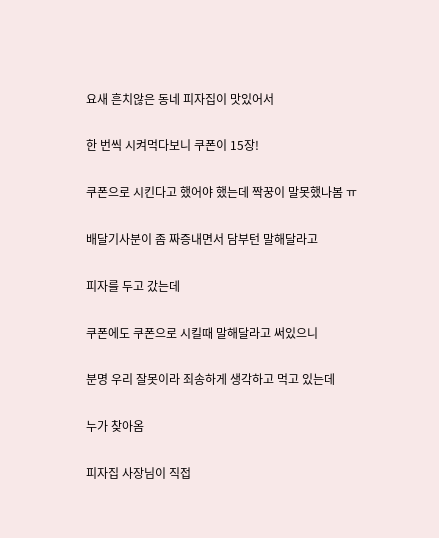요새 흔치않은 동네 피자집이 맛있어서

한 번씩 시켜먹다보니 쿠폰이 15장!

쿠폰으로 시킨다고 했어야 했는데 짝꿍이 말못했나봄 ㅠ

배달기사분이 좀 짜증내면서 담부턴 말해달라고

피자를 두고 갔는데

쿠폰에도 쿠폰으로 시킬때 말해달라고 써있으니

분명 우리 잘못이라 죄송하게 생각하고 먹고 있는데

누가 찾아옴

피자집 사장님이 직접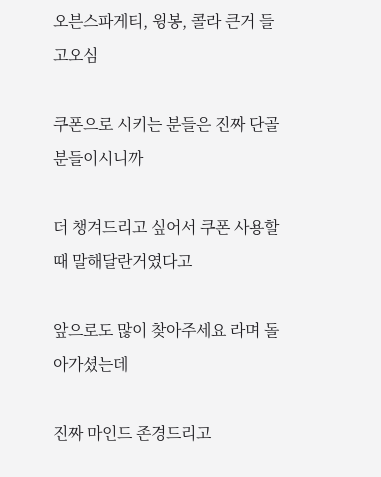오븐스파게티, 윙봉, 콜라 큰거 들고오심

쿠폰으로 시키는 분들은 진짜 단골분들이시니까

더 챙겨드리고 싶어서 쿠폰 사용할 때 말해달란거였다고

앞으로도 많이 찾아주세요 라며 돌아가셨는데

진짜 마인드 존경드리고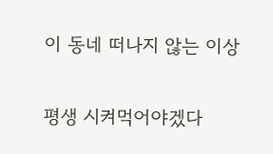이 동네 떠나지 않는 이상

평생 시켜먹어야겠다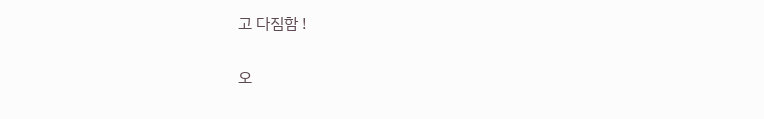고 다짐함 !

오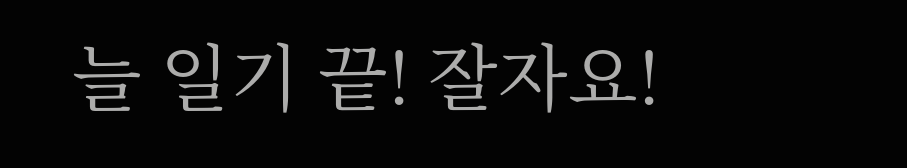늘 일기 끝! 잘자요!